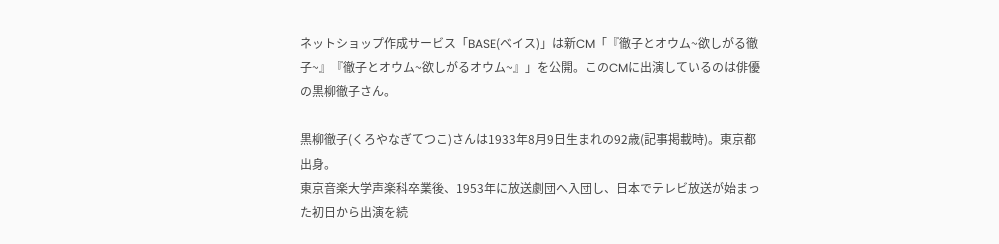ネットショップ作成サービス「BASE(ベイス)」は新CM「『徹子とオウム~欲しがる徹子~』『徹子とオウム~欲しがるオウム~』」を公開。このCMに出演しているのは俳優の黒柳徹子さん。

黒柳徹子(くろやなぎてつこ)さんは1933年8月9日生まれの92歳(記事掲載時)。東京都出身。
東京音楽大学声楽科卒業後、1953年に放送劇団へ入団し、日本でテレビ放送が始まった初日から出演を続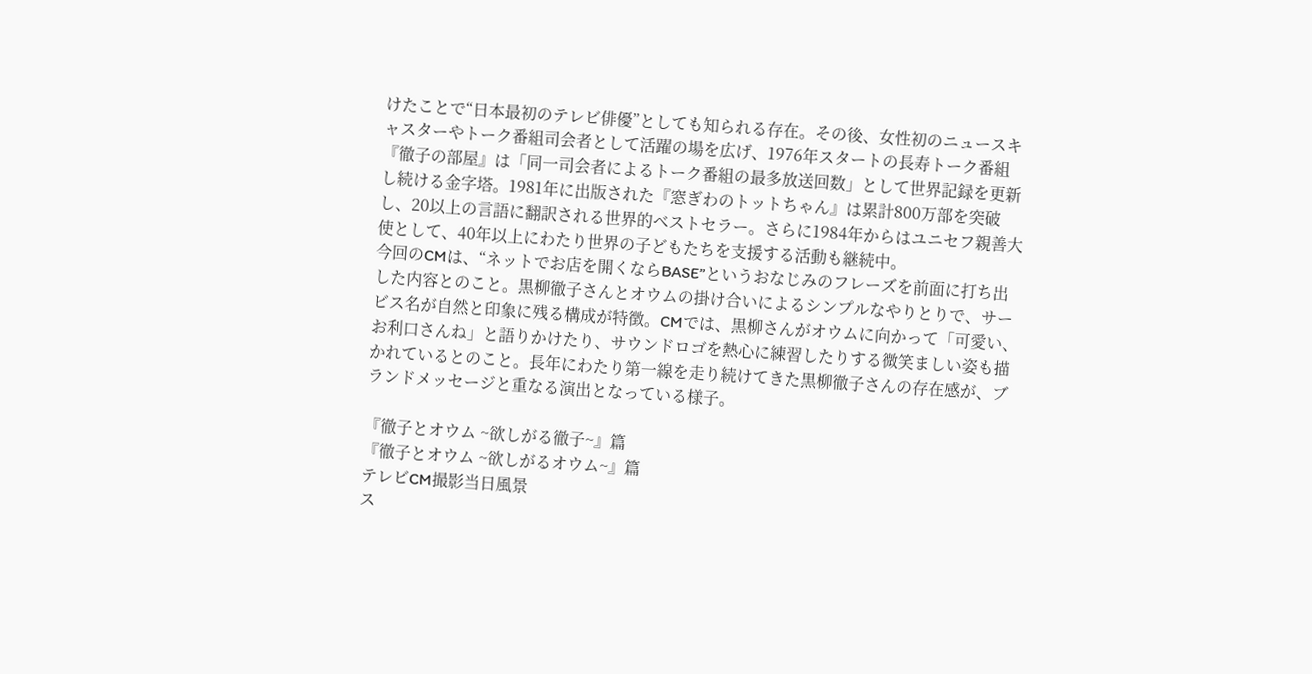けたことで“日本最初のテレビ俳優”としても知られる存在。その後、女性初のニュースキャスターやトーク番組司会者として活躍の場を広げ、1976年スタートの長寿トーク番組『徹子の部屋』は「同一司会者によるトーク番組の最多放送回数」として世界記録を更新し続ける金字塔。1981年に出版された『窓ぎわのトットちゃん』は累計800万部を突破し、20以上の言語に翻訳される世界的ベストセラー。さらに1984年からはユニセフ親善大使として、40年以上にわたり世界の子どもたちを支援する活動も継続中。
今回のCMは、“ネットでお店を開くならBASE”というおなじみのフレーズを前面に打ち出した内容とのこと。黒柳徹子さんとオウムの掛け合いによるシンプルなやりとりで、サービス名が自然と印象に残る構成が特徴。CMでは、黒柳さんがオウムに向かって「可愛い、お利口さんね」と語りかけたり、サウンドロゴを熱心に練習したりする微笑ましい姿も描かれているとのこと。長年にわたり第一線を走り続けてきた黒柳徹子さんの存在感が、ブランドメッセージと重なる演出となっている様子。

『徹子とオウム ~欲しがる徹子~』篇
『徹子とオウム ~欲しがるオウム~』篇
テレビCM撮影当日風景
ス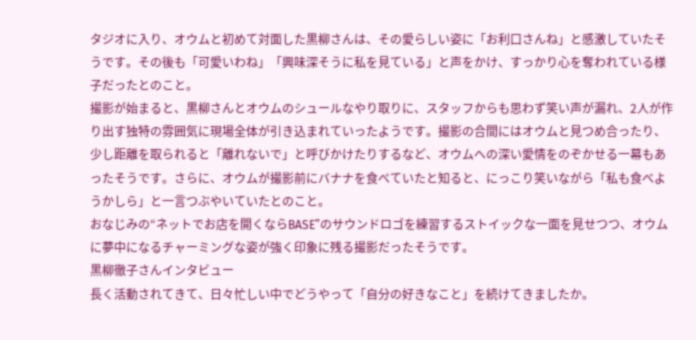タジオに入り、オウムと初めて対面した黒柳さんは、その愛らしい姿に「お利口さんね」と感激していたそうです。その後も「可愛いわね」「興味深そうに私を見ている」と声をかけ、すっかり心を奪われている様子だったとのこと。
撮影が始まると、黒柳さんとオウムのシュールなやり取りに、スタッフからも思わず笑い声が漏れ、2人が作り出す独特の雰囲気に現場全体が引き込まれていったようです。撮影の合間にはオウムと見つめ合ったり、少し距離を取られると「離れないで」と呼びかけたりするなど、オウムへの深い愛情をのぞかせる一幕もあったそうです。さらに、オウムが撮影前にバナナを食べていたと知ると、にっこり笑いながら「私も食べようかしら」と一言つぶやいていたとのこと。
おなじみの“ネットでお店を開くならBASE”のサウンドロゴを練習するストイックな一面を見せつつ、オウムに夢中になるチャーミングな姿が強く印象に残る撮影だったそうです。
黒柳徹子さんインタビュー
長く活動されてきて、日々忙しい中でどうやって「自分の好きなこと」を続けてきましたか。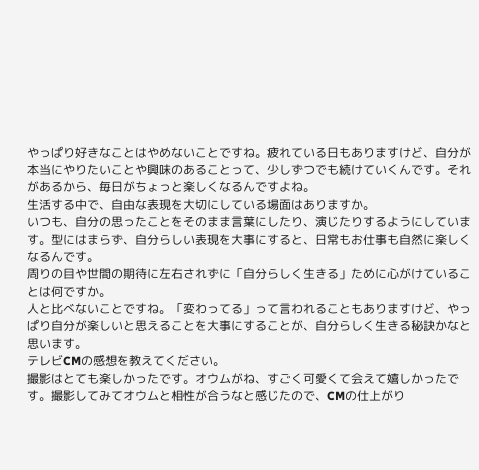やっぱり好きなことはやめないことですね。疲れている日もありますけど、自分が本当にやりたいことや興味のあることって、少しずつでも続けていくんです。それがあるから、毎日がちょっと楽しくなるんですよね。
生活する中で、自由な表現を大切にしている場面はありますか。
いつも、自分の思ったことをそのまま言葉にしたり、演じたりするようにしています。型にはまらず、自分らしい表現を大事にすると、日常もお仕事も自然に楽しくなるんです。
周りの目や世間の期待に左右されずに「自分らしく生きる」ために心がけていることは何ですか。
人と比べないことですね。「変わってる」って言われることもありますけど、やっぱり自分が楽しいと思えることを大事にすることが、自分らしく生きる秘訣かなと思います。
テレビCMの感想を教えてください。
撮影はとても楽しかったです。オウムがね、すごく可愛くて会えて嬉しかったです。撮影してみてオウムと相性が合うなと感じたので、CMの仕上がり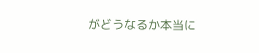がどうなるか本当に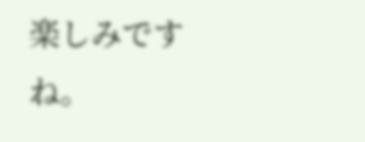楽しみですね。